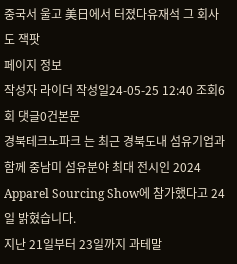중국서 울고 美日에서 터졌다유재석 그 회사도 잭팟
페이지 정보
작성자 라이더 작성일24-05-25 12:40 조회6회 댓글0건본문
경북테크노파크 는 최근 경북도내 섬유기업과 함께 중남미 섬유분야 최대 전시인 2024 Apparel Sourcing Show에 참가했다고 24일 밝혔습니다.
지난 21일부터 23일까지 과테말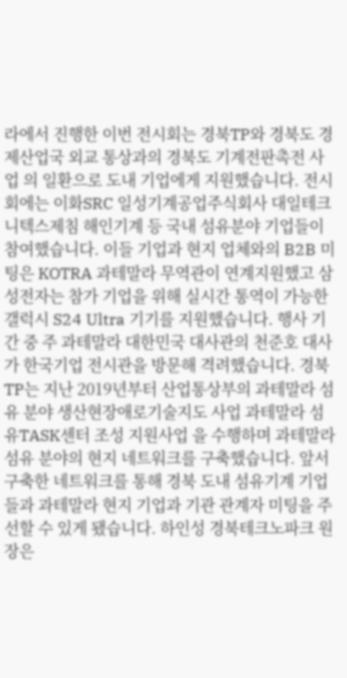라에서 진행한 이번 전시회는 경북TP와 경북도 경제산업국 외교 통상과의 경북도 기계전판촉전 사업 의 일환으로 도내 기업에게 지원했습니다. 전시회에는 이화SRC 일성기계공업주식회사 대일테크 니텍스제침 해인기계 등 국내 섬유분야 기업들이 참여했습니다. 이들 기업과 현지 업체와의 B2B 미팅은 KOTRA 과테말라 무역관이 연계지원했고 삼성전자는 참가 기업을 위해 실시간 통역이 가능한 갤럭시 S24 Ultra 기기를 지원했습니다. 행사 기간 중 주 과테말라 대한민국 대사관의 천준호 대사 가 한국기업 전시관을 방문해 격려했습니다. 경북TP는 지난 2019년부터 산업통상부의 과테말라 섬유 분야 생산현장애로기술지도 사업 과테말라 섬유TASK센터 조성 지원사업 을 수행하며 과테말라 섬유 분야의 현지 네트워크를 구축했습니다. 앞서 구축한 네트워크를 통해 경북 도내 섬유기계 기업들과 과테말라 현지 기업과 기관 관계자 미팅을 주선할 수 있게 됐습니다. 하인성 경북테크노파크 원장은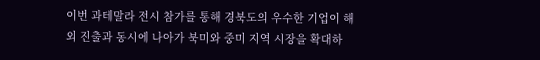이번 과테말라 전시 참가를 통해 경북도의 우수한 기업이 해외 진출과 동시에 나아가 북미와 중미 지역 시장을 확대하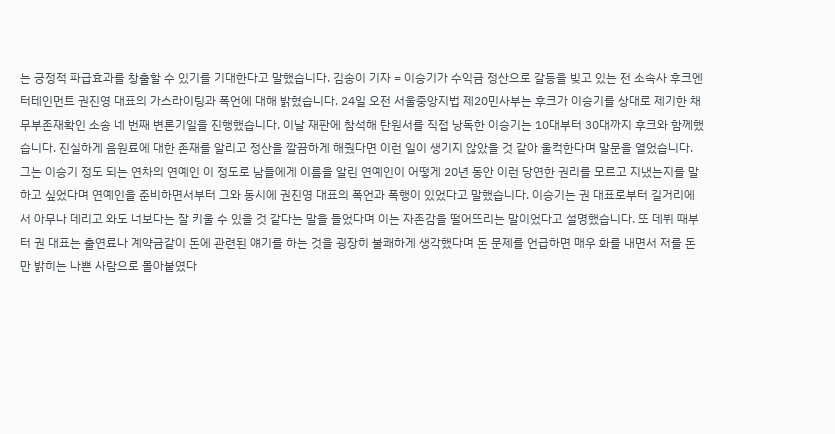는 긍정적 파급효과를 창출할 수 있기를 기대한다고 말했습니다. 김송이 기자 = 이승기가 수익금 정산으로 갈등을 빚고 있는 전 소속사 후크엔터테인먼트 권진영 대표의 가스라이팅과 폭언에 대해 밝혔습니다. 24일 오전 서울중앙지법 제20민사부는 후크가 이승기를 상대로 제기한 채무부존재확인 소송 네 번째 변론기일을 진행했습니다. 이날 재판에 참석해 탄원서를 직접 낭독한 이승기는 10대부터 30대까지 후크와 함께했습니다. 진실하게 음원료에 대한 존재를 알리고 정산을 깔끔하게 해줬다면 이런 일이 생기지 않았을 것 같아 울컥한다며 말문을 열었습니다. 그는 이승기 정도 되는 연차의 연예인 이 정도로 남들에게 이름을 알린 연예인이 어떻게 20년 동안 이런 당연한 권리를 모르고 지냈는지를 말하고 싶었다며 연예인을 준비하면서부터 그와 동시에 권진영 대표의 폭언과 폭행이 있었다고 말했습니다. 이승기는 권 대표로부터 길거리에서 아무나 데리고 와도 너보다는 잘 키울 수 있을 것 같다는 말을 들었다며 이는 자존감을 떨어뜨리는 말이었다고 설명했습니다. 또 데뷔 때부터 권 대표는 출연료나 계약금같이 돈에 관련된 얘기를 하는 것을 굉장히 불쾌하게 생각했다며 돈 문제를 언급하면 매우 화를 내면서 저를 돈만 밝히는 나쁜 사람으로 몰아붙였다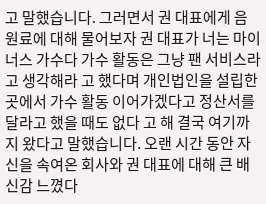고 말했습니다. 그러면서 권 대표에게 음원료에 대해 물어보자 권 대표가 너는 마이너스 가수다 가수 활동은 그냥 팬 서비스라고 생각해라 고 했다며 개인법인을 설립한 곳에서 가수 활동 이어가겠다고 정산서를 달라고 했을 때도 없다 고 해 결국 여기까지 왔다고 말했습니다. 오랜 시간 동안 자신을 속여온 회사와 권 대표에 대해 큰 배신감 느꼈다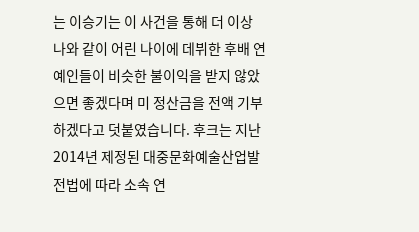는 이승기는 이 사건을 통해 더 이상 나와 같이 어린 나이에 데뷔한 후배 연예인들이 비슷한 불이익을 받지 않았으면 좋겠다며 미 정산금을 전액 기부하겠다고 덧붙였습니다. 후크는 지난 2014년 제정된 대중문화예술산업발전법에 따라 소속 연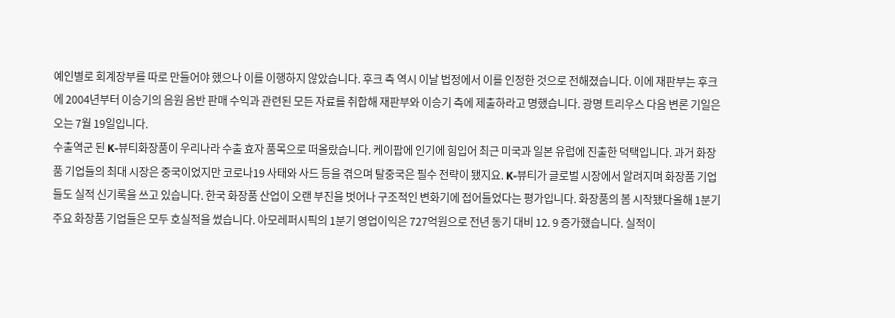예인별로 회계장부를 따로 만들어야 했으나 이를 이행하지 않았습니다. 후크 측 역시 이날 법정에서 이를 인정한 것으로 전해졌습니다. 이에 재판부는 후크에 2004년부터 이승기의 음원 음반 판매 수익과 관련된 모든 자료를 취합해 재판부와 이승기 측에 제출하라고 명했습니다. 광명 트리우스 다음 변론 기일은 오는 7월 19일입니다.
수출역군 된 K-뷰티화장품이 우리나라 수출 효자 품목으로 떠올랐습니다. 케이팝에 인기에 힘입어 최근 미국과 일본 유럽에 진출한 덕택입니다. 과거 화장품 기업들의 최대 시장은 중국이었지만 코로나19 사태와 사드 등을 겪으며 탈중국은 필수 전략이 됐지요. K-뷰티가 글로벌 시장에서 알려지며 화장품 기업들도 실적 신기록을 쓰고 있습니다. 한국 화장품 산업이 오랜 부진을 벗어나 구조적인 변화기에 접어들었다는 평가입니다. 화장품의 봄 시작됐다올해 1분기 주요 화장품 기업들은 모두 호실적을 썼습니다. 아모레퍼시픽의 1분기 영업이익은 727억원으로 전년 동기 대비 12. 9 증가했습니다. 실적이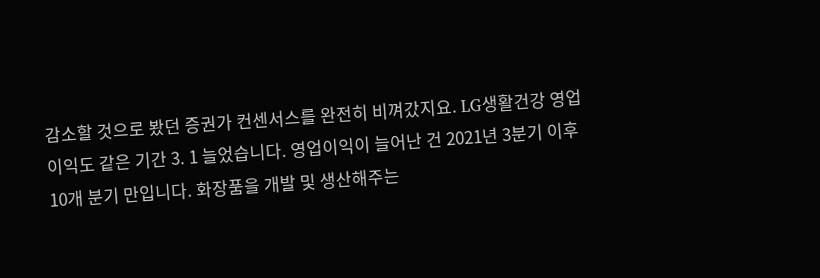감소할 것으로 봤던 증권가 컨센서스를 완전히 비껴갔지요. LG생활건강 영업이익도 같은 기간 3. 1 늘었습니다. 영업이익이 늘어난 건 2021년 3분기 이후 10개 분기 만입니다. 화장품을 개발 및 생산해주는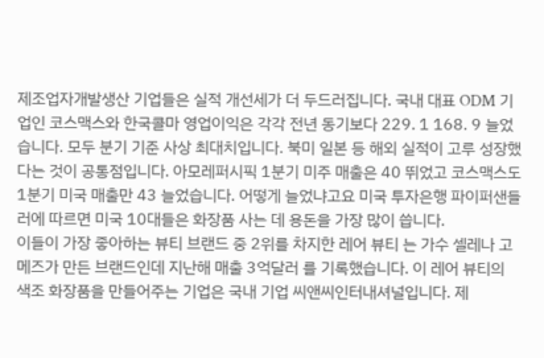제조업자개발생산 기업들은 실적 개선세가 더 두드러집니다. 국내 대표 ODM 기업인 코스맥스와 한국콜마 영업이익은 각각 전년 동기보다 229. 1 168. 9 늘었습니다. 모두 분기 기준 사상 최대치입니다. 북미 일본 등 해외 실적이 고루 성장했다는 것이 공통점입니다. 아모레퍼시픽 1분기 미주 매출은 40 뛰었고 코스맥스도 1분기 미국 매출만 43 늘었습니다. 어떻게 늘었냐고요 미국 투자은행 파이퍼샌들러에 따르면 미국 10대들은 화장품 사는 데 용돈을 가장 많이 씁니다.
이들이 가장 좋아하는 뷰티 브랜드 중 2위를 차지한 레어 뷰티 는 가수 셀레나 고메즈가 만든 브랜드인데 지난해 매출 3억달러 를 기록했습니다. 이 레어 뷰티의 색조 화장품을 만들어주는 기업은 국내 기업 씨앤씨인터내셔널입니다. 제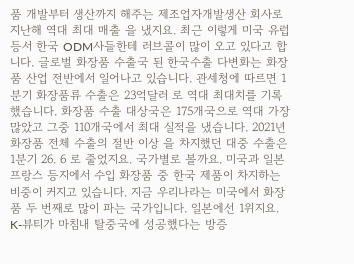품 개발부터 생산까지 해주는 제조업자개발생산 회사로 지난해 역대 최대 매출 을 냈지요. 최근 이렇게 미국 유럽 등서 한국 ODM사들한테 러브콜이 많이 오고 있다고 합니다. 글로벌 화장품 수출국 된 한국수출 다변화는 화장품 산업 전반에서 일어나고 있습니다. 관세청에 따르면 1분기 화장품류 수출은 23억달러 로 역대 최대치를 기록했습니다. 화장품 수출 대상국은 175개국으로 역대 가장 많았고 그중 110개국에서 최대 실적을 냈습니다. 2021년 화장품 전체 수출의 절반 이상 을 차지했던 대중 수출은 1분기 26. 6 로 줄었지요. 국가별로 볼까요. 미국과 일본 프랑스 등지에서 수입 화장품 중 한국 제품이 차지하는 비중이 커지고 있습니다. 지금 우리나라는 미국에서 화장품 두 번째로 많이 파는 국가입니다. 일본에선 1위지요. K-뷰티가 마침내 탈중국에 성공했다는 방증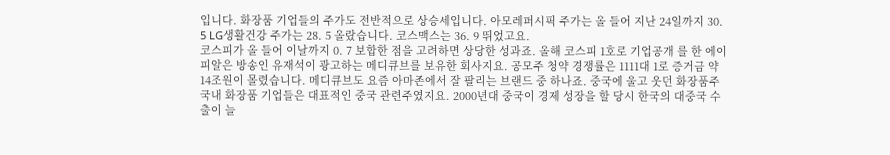입니다. 화장품 기업들의 주가도 전반적으로 상승세입니다. 아모레퍼시픽 주가는 올 들어 지난 24일까지 30. 5 LG생활건강 주가는 28. 5 올랐습니다. 코스맥스는 36. 9 뛰었고요.
코스피가 올 들어 이날까지 0. 7 보합한 점을 고려하면 상당한 성과죠. 올해 코스피 1호로 기업공개 를 한 에이피알은 방송인 유재석이 광고하는 메디큐브를 보유한 회사지요. 공모주 청약 경쟁률은 1111대 1로 증거금 약 14조원이 몰렸습니다. 메디큐브도 요즘 아마존에서 잘 팔리는 브랜드 중 하나죠. 중국에 울고 웃던 화장품주국내 화장품 기업들은 대표적인 중국 관련주였지요. 2000년대 중국이 경제 성장을 할 당시 한국의 대중국 수출이 늘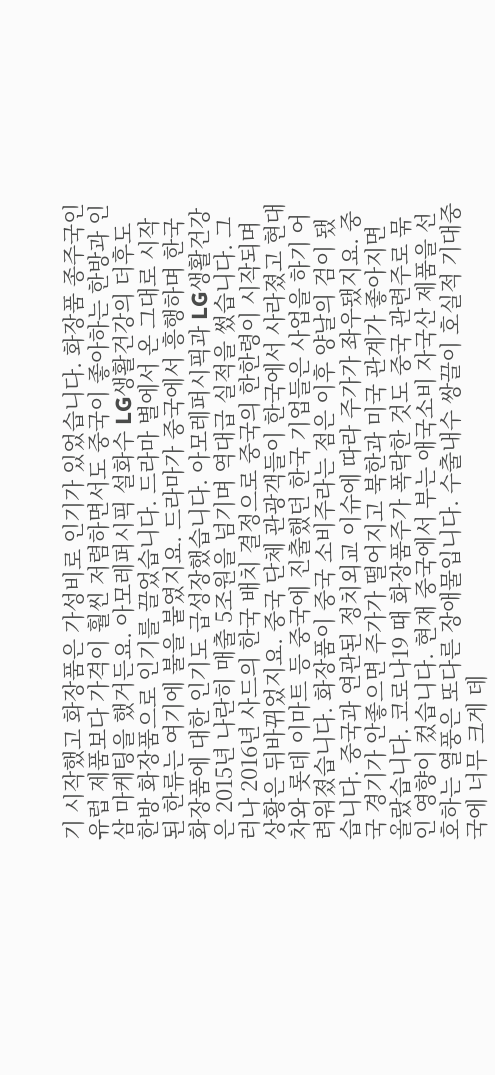기 시작했고 화장품은 가성비로 인기가 있었습니다. 화장품 종주국인 유럽 제품보다 가격이 훨씬 저렴하면서도 중국이 좋아하는 한방과 인삼 마케팅을 했거든요. 아모레퍼시픽 설화수 LG생활건강의 더후도 한방 화장품으로 인기를 끌었습니다. 드라마 별에서 온 그대로 시작된 한류는 여기에 불을 붙였지요. 드라마가 중국에서 흥행하며 한국 화장품에 대한 인기도 급성장했습니다. 아모레퍼시픽과 LG생활건강은 2015년 나란히 매출 5조원을 넘기며 역대급 실적을 썼습니다. 그러나 2016년 사드의 한국 배치 결정으로 중국의 한한령이 시작되며 상황은 뒤바뀌었지요. 중국 단체 관광객들이 한국에서 사라졌고 현대차와 롯데 이마트 등 중국에 진출했던 한국 기업들은 사업을 하기 어려워졌습니다. 화장품이 중국 소비주라는 점은 이후 양날의 검이 됐습니다. 중국과 연관된 정치외교 이슈에 따라 주가가 좌우됐지요. 중국 경기가 안좋으면 주가가 떨어지고 북한과 미국 관계가 좋아지면 올랐습니다. 코로나19 때 화장품주가 폭락한 것도 중국 관련주로 묶인 영향이 컸습니다. 현재 중국에서 부는 애국소비 자국산 제품을 선호하는 열풍은 또다른 장애물입니다. 수출내수 쌍끌이 호실적 기대중국에 너무 크게 데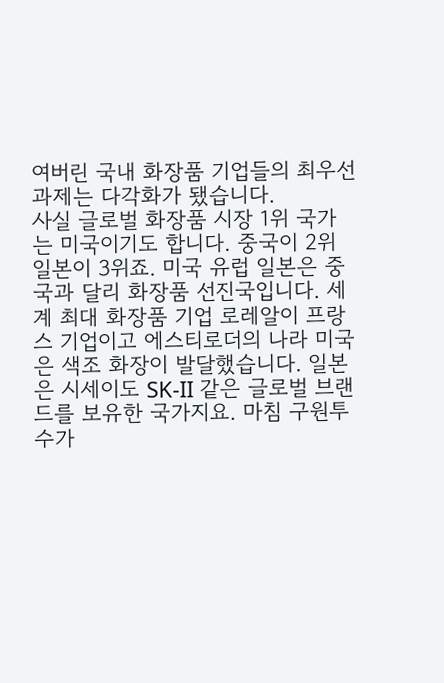여버린 국내 화장품 기업들의 최우선 과제는 다각화가 됐습니다.
사실 글로벌 화장품 시장 1위 국가는 미국이기도 합니다. 중국이 2위 일본이 3위죠. 미국 유럽 일본은 중국과 달리 화장품 선진국입니다. 세계 최대 화장품 기업 로레알이 프랑스 기업이고 에스티로더의 나라 미국은 색조 화장이 발달했습니다. 일본은 시세이도 SK-II 같은 글로벌 브랜드를 보유한 국가지요. 마침 구원투수가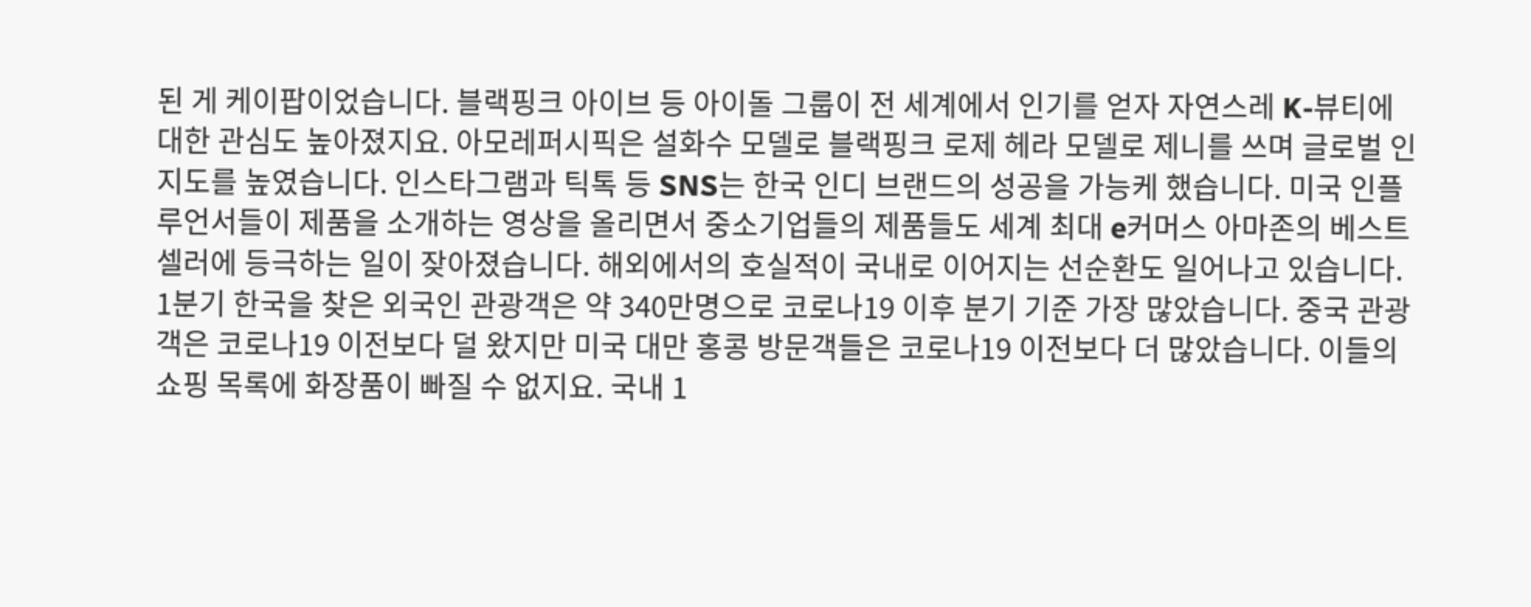된 게 케이팝이었습니다. 블랙핑크 아이브 등 아이돌 그룹이 전 세계에서 인기를 얻자 자연스레 K-뷰티에 대한 관심도 높아졌지요. 아모레퍼시픽은 설화수 모델로 블랙핑크 로제 헤라 모델로 제니를 쓰며 글로벌 인지도를 높였습니다. 인스타그램과 틱톡 등 SNS는 한국 인디 브랜드의 성공을 가능케 했습니다. 미국 인플루언서들이 제품을 소개하는 영상을 올리면서 중소기업들의 제품들도 세계 최대 e커머스 아마존의 베스트셀러에 등극하는 일이 잦아졌습니다. 해외에서의 호실적이 국내로 이어지는 선순환도 일어나고 있습니다. 1분기 한국을 찾은 외국인 관광객은 약 340만명으로 코로나19 이후 분기 기준 가장 많았습니다. 중국 관광객은 코로나19 이전보다 덜 왔지만 미국 대만 홍콩 방문객들은 코로나19 이전보다 더 많았습니다. 이들의 쇼핑 목록에 화장품이 빠질 수 없지요. 국내 1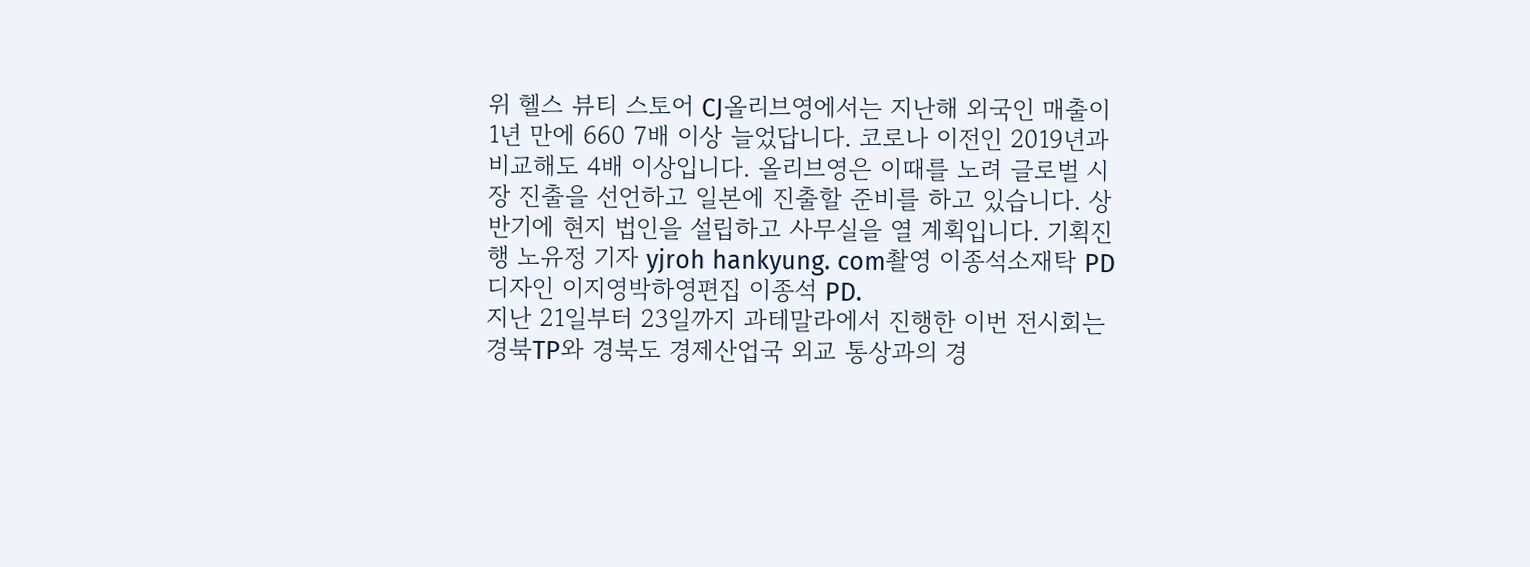위 헬스 뷰티 스토어 CJ올리브영에서는 지난해 외국인 매출이 1년 만에 660 7배 이상 늘었답니다. 코로나 이전인 2019년과 비교해도 4배 이상입니다. 올리브영은 이때를 노려 글로벌 시장 진출을 선언하고 일본에 진출할 준비를 하고 있습니다. 상반기에 현지 법인을 설립하고 사무실을 열 계획입니다. 기획진행 노유정 기자 yjroh hankyung. com촬영 이종석소재탁 PD 디자인 이지영박하영편집 이종석 PD.
지난 21일부터 23일까지 과테말라에서 진행한 이번 전시회는 경북TP와 경북도 경제산업국 외교 통상과의 경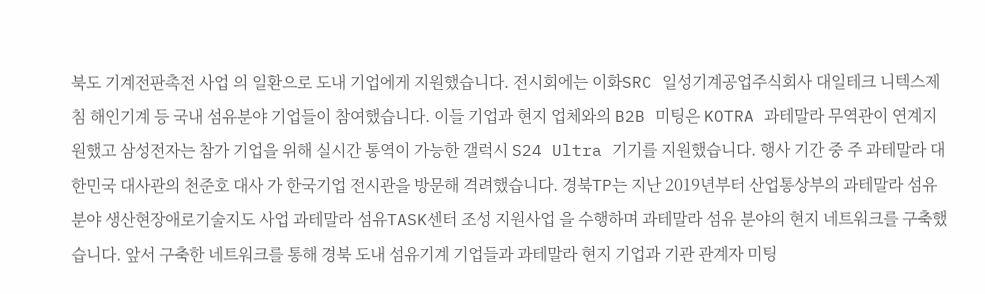북도 기계전판촉전 사업 의 일환으로 도내 기업에게 지원했습니다. 전시회에는 이화SRC 일성기계공업주식회사 대일테크 니텍스제침 해인기계 등 국내 섬유분야 기업들이 참여했습니다. 이들 기업과 현지 업체와의 B2B 미팅은 KOTRA 과테말라 무역관이 연계지원했고 삼성전자는 참가 기업을 위해 실시간 통역이 가능한 갤럭시 S24 Ultra 기기를 지원했습니다. 행사 기간 중 주 과테말라 대한민국 대사관의 천준호 대사 가 한국기업 전시관을 방문해 격려했습니다. 경북TP는 지난 2019년부터 산업통상부의 과테말라 섬유 분야 생산현장애로기술지도 사업 과테말라 섬유TASK센터 조성 지원사업 을 수행하며 과테말라 섬유 분야의 현지 네트워크를 구축했습니다. 앞서 구축한 네트워크를 통해 경북 도내 섬유기계 기업들과 과테말라 현지 기업과 기관 관계자 미팅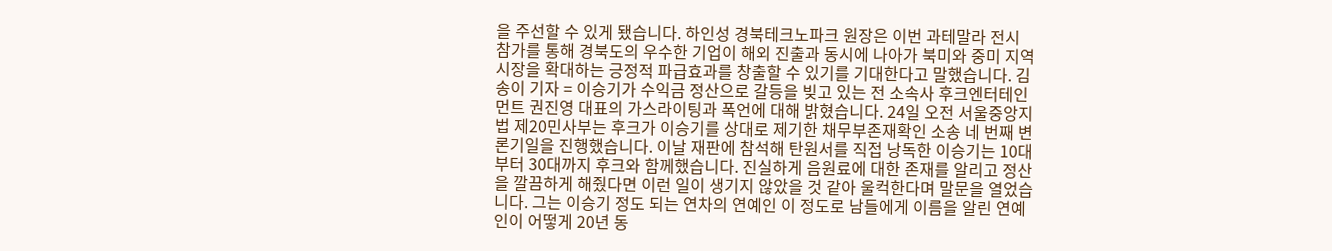을 주선할 수 있게 됐습니다. 하인성 경북테크노파크 원장은 이번 과테말라 전시 참가를 통해 경북도의 우수한 기업이 해외 진출과 동시에 나아가 북미와 중미 지역 시장을 확대하는 긍정적 파급효과를 창출할 수 있기를 기대한다고 말했습니다. 김송이 기자 = 이승기가 수익금 정산으로 갈등을 빚고 있는 전 소속사 후크엔터테인먼트 권진영 대표의 가스라이팅과 폭언에 대해 밝혔습니다. 24일 오전 서울중앙지법 제20민사부는 후크가 이승기를 상대로 제기한 채무부존재확인 소송 네 번째 변론기일을 진행했습니다. 이날 재판에 참석해 탄원서를 직접 낭독한 이승기는 10대부터 30대까지 후크와 함께했습니다. 진실하게 음원료에 대한 존재를 알리고 정산을 깔끔하게 해줬다면 이런 일이 생기지 않았을 것 같아 울컥한다며 말문을 열었습니다. 그는 이승기 정도 되는 연차의 연예인 이 정도로 남들에게 이름을 알린 연예인이 어떻게 20년 동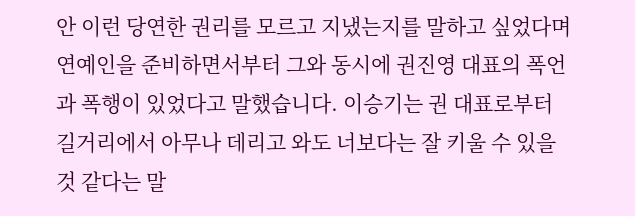안 이런 당연한 권리를 모르고 지냈는지를 말하고 싶었다며 연예인을 준비하면서부터 그와 동시에 권진영 대표의 폭언과 폭행이 있었다고 말했습니다. 이승기는 권 대표로부터 길거리에서 아무나 데리고 와도 너보다는 잘 키울 수 있을 것 같다는 말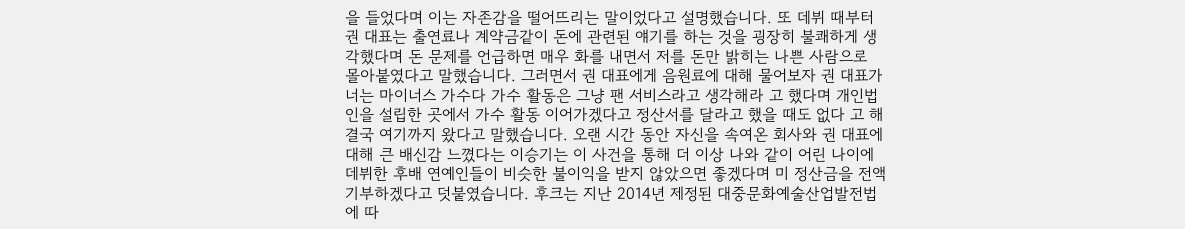을 들었다며 이는 자존감을 떨어뜨리는 말이었다고 설명했습니다. 또 데뷔 때부터 권 대표는 출연료나 계약금같이 돈에 관련된 얘기를 하는 것을 굉장히 불쾌하게 생각했다며 돈 문제를 언급하면 매우 화를 내면서 저를 돈만 밝히는 나쁜 사람으로 몰아붙였다고 말했습니다. 그러면서 권 대표에게 음원료에 대해 물어보자 권 대표가 너는 마이너스 가수다 가수 활동은 그냥 팬 서비스라고 생각해라 고 했다며 개인법인을 설립한 곳에서 가수 활동 이어가겠다고 정산서를 달라고 했을 때도 없다 고 해 결국 여기까지 왔다고 말했습니다. 오랜 시간 동안 자신을 속여온 회사와 권 대표에 대해 큰 배신감 느꼈다는 이승기는 이 사건을 통해 더 이상 나와 같이 어린 나이에 데뷔한 후배 연예인들이 비슷한 불이익을 받지 않았으면 좋겠다며 미 정산금을 전액 기부하겠다고 덧붙였습니다. 후크는 지난 2014년 제정된 대중문화예술산업발전법에 따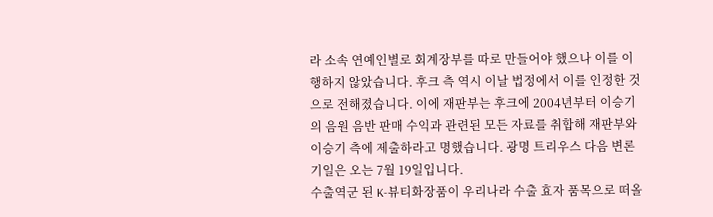라 소속 연예인별로 회계장부를 따로 만들어야 했으나 이를 이행하지 않았습니다. 후크 측 역시 이날 법정에서 이를 인정한 것으로 전해졌습니다. 이에 재판부는 후크에 2004년부터 이승기의 음원 음반 판매 수익과 관련된 모든 자료를 취합해 재판부와 이승기 측에 제출하라고 명했습니다. 광명 트리우스 다음 변론 기일은 오는 7월 19일입니다.
수출역군 된 K-뷰티화장품이 우리나라 수출 효자 품목으로 떠올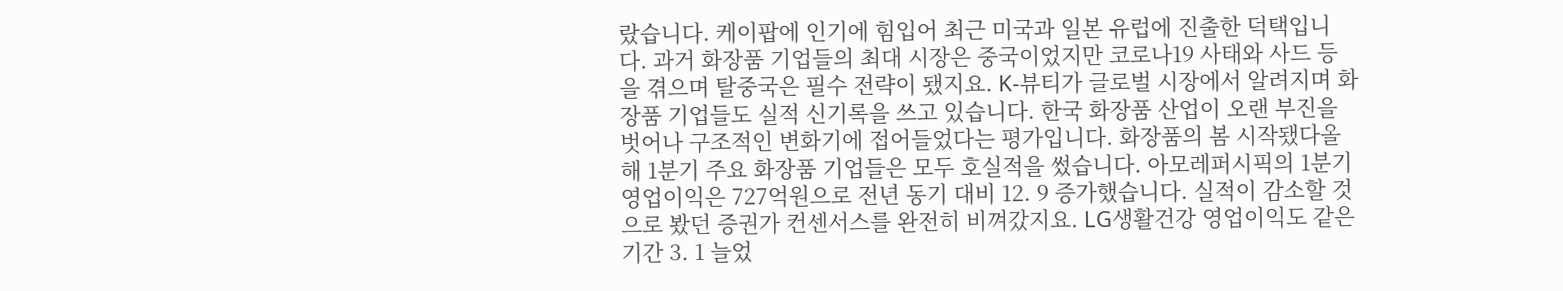랐습니다. 케이팝에 인기에 힘입어 최근 미국과 일본 유럽에 진출한 덕택입니다. 과거 화장품 기업들의 최대 시장은 중국이었지만 코로나19 사태와 사드 등을 겪으며 탈중국은 필수 전략이 됐지요. K-뷰티가 글로벌 시장에서 알려지며 화장품 기업들도 실적 신기록을 쓰고 있습니다. 한국 화장품 산업이 오랜 부진을 벗어나 구조적인 변화기에 접어들었다는 평가입니다. 화장품의 봄 시작됐다올해 1분기 주요 화장품 기업들은 모두 호실적을 썼습니다. 아모레퍼시픽의 1분기 영업이익은 727억원으로 전년 동기 대비 12. 9 증가했습니다. 실적이 감소할 것으로 봤던 증권가 컨센서스를 완전히 비껴갔지요. LG생활건강 영업이익도 같은 기간 3. 1 늘었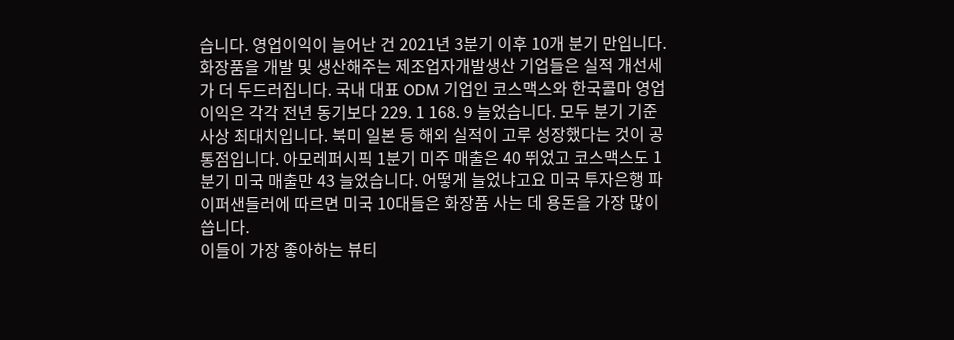습니다. 영업이익이 늘어난 건 2021년 3분기 이후 10개 분기 만입니다. 화장품을 개발 및 생산해주는 제조업자개발생산 기업들은 실적 개선세가 더 두드러집니다. 국내 대표 ODM 기업인 코스맥스와 한국콜마 영업이익은 각각 전년 동기보다 229. 1 168. 9 늘었습니다. 모두 분기 기준 사상 최대치입니다. 북미 일본 등 해외 실적이 고루 성장했다는 것이 공통점입니다. 아모레퍼시픽 1분기 미주 매출은 40 뛰었고 코스맥스도 1분기 미국 매출만 43 늘었습니다. 어떻게 늘었냐고요 미국 투자은행 파이퍼샌들러에 따르면 미국 10대들은 화장품 사는 데 용돈을 가장 많이 씁니다.
이들이 가장 좋아하는 뷰티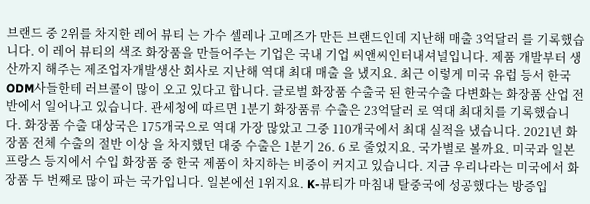브랜드 중 2위를 차지한 레어 뷰티 는 가수 셀레나 고메즈가 만든 브랜드인데 지난해 매출 3억달러 를 기록했습니다. 이 레어 뷰티의 색조 화장품을 만들어주는 기업은 국내 기업 씨앤씨인터내셔널입니다. 제품 개발부터 생산까지 해주는 제조업자개발생산 회사로 지난해 역대 최대 매출 을 냈지요. 최근 이렇게 미국 유럽 등서 한국 ODM사들한테 러브콜이 많이 오고 있다고 합니다. 글로벌 화장품 수출국 된 한국수출 다변화는 화장품 산업 전반에서 일어나고 있습니다. 관세청에 따르면 1분기 화장품류 수출은 23억달러 로 역대 최대치를 기록했습니다. 화장품 수출 대상국은 175개국으로 역대 가장 많았고 그중 110개국에서 최대 실적을 냈습니다. 2021년 화장품 전체 수출의 절반 이상 을 차지했던 대중 수출은 1분기 26. 6 로 줄었지요. 국가별로 볼까요. 미국과 일본 프랑스 등지에서 수입 화장품 중 한국 제품이 차지하는 비중이 커지고 있습니다. 지금 우리나라는 미국에서 화장품 두 번째로 많이 파는 국가입니다. 일본에선 1위지요. K-뷰티가 마침내 탈중국에 성공했다는 방증입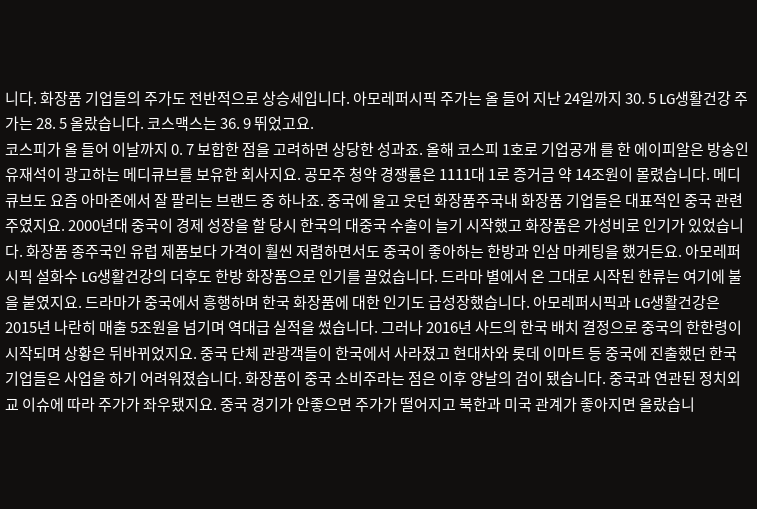니다. 화장품 기업들의 주가도 전반적으로 상승세입니다. 아모레퍼시픽 주가는 올 들어 지난 24일까지 30. 5 LG생활건강 주가는 28. 5 올랐습니다. 코스맥스는 36. 9 뛰었고요.
코스피가 올 들어 이날까지 0. 7 보합한 점을 고려하면 상당한 성과죠. 올해 코스피 1호로 기업공개 를 한 에이피알은 방송인 유재석이 광고하는 메디큐브를 보유한 회사지요. 공모주 청약 경쟁률은 1111대 1로 증거금 약 14조원이 몰렸습니다. 메디큐브도 요즘 아마존에서 잘 팔리는 브랜드 중 하나죠. 중국에 울고 웃던 화장품주국내 화장품 기업들은 대표적인 중국 관련주였지요. 2000년대 중국이 경제 성장을 할 당시 한국의 대중국 수출이 늘기 시작했고 화장품은 가성비로 인기가 있었습니다. 화장품 종주국인 유럽 제품보다 가격이 훨씬 저렴하면서도 중국이 좋아하는 한방과 인삼 마케팅을 했거든요. 아모레퍼시픽 설화수 LG생활건강의 더후도 한방 화장품으로 인기를 끌었습니다. 드라마 별에서 온 그대로 시작된 한류는 여기에 불을 붙였지요. 드라마가 중국에서 흥행하며 한국 화장품에 대한 인기도 급성장했습니다. 아모레퍼시픽과 LG생활건강은 2015년 나란히 매출 5조원을 넘기며 역대급 실적을 썼습니다. 그러나 2016년 사드의 한국 배치 결정으로 중국의 한한령이 시작되며 상황은 뒤바뀌었지요. 중국 단체 관광객들이 한국에서 사라졌고 현대차와 롯데 이마트 등 중국에 진출했던 한국 기업들은 사업을 하기 어려워졌습니다. 화장품이 중국 소비주라는 점은 이후 양날의 검이 됐습니다. 중국과 연관된 정치외교 이슈에 따라 주가가 좌우됐지요. 중국 경기가 안좋으면 주가가 떨어지고 북한과 미국 관계가 좋아지면 올랐습니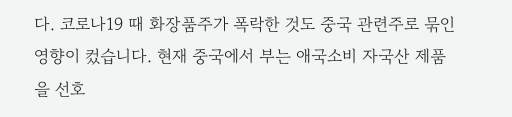다. 코로나19 때 화장품주가 폭락한 것도 중국 관련주로 묶인 영향이 컸습니다. 현재 중국에서 부는 애국소비 자국산 제품을 선호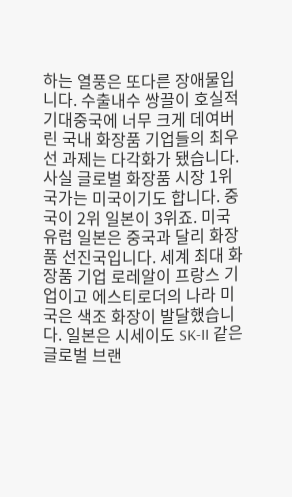하는 열풍은 또다른 장애물입니다. 수출내수 쌍끌이 호실적 기대중국에 너무 크게 데여버린 국내 화장품 기업들의 최우선 과제는 다각화가 됐습니다.
사실 글로벌 화장품 시장 1위 국가는 미국이기도 합니다. 중국이 2위 일본이 3위죠. 미국 유럽 일본은 중국과 달리 화장품 선진국입니다. 세계 최대 화장품 기업 로레알이 프랑스 기업이고 에스티로더의 나라 미국은 색조 화장이 발달했습니다. 일본은 시세이도 SK-II 같은 글로벌 브랜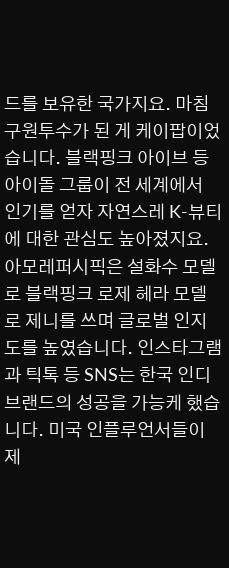드를 보유한 국가지요. 마침 구원투수가 된 게 케이팝이었습니다. 블랙핑크 아이브 등 아이돌 그룹이 전 세계에서 인기를 얻자 자연스레 K-뷰티에 대한 관심도 높아졌지요. 아모레퍼시픽은 설화수 모델로 블랙핑크 로제 헤라 모델로 제니를 쓰며 글로벌 인지도를 높였습니다. 인스타그램과 틱톡 등 SNS는 한국 인디 브랜드의 성공을 가능케 했습니다. 미국 인플루언서들이 제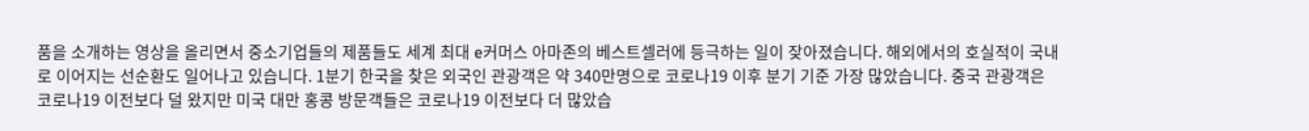품을 소개하는 영상을 올리면서 중소기업들의 제품들도 세계 최대 e커머스 아마존의 베스트셀러에 등극하는 일이 잦아졌습니다. 해외에서의 호실적이 국내로 이어지는 선순환도 일어나고 있습니다. 1분기 한국을 찾은 외국인 관광객은 약 340만명으로 코로나19 이후 분기 기준 가장 많았습니다. 중국 관광객은 코로나19 이전보다 덜 왔지만 미국 대만 홍콩 방문객들은 코로나19 이전보다 더 많았습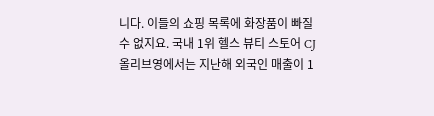니다. 이들의 쇼핑 목록에 화장품이 빠질 수 없지요. 국내 1위 헬스 뷰티 스토어 CJ올리브영에서는 지난해 외국인 매출이 1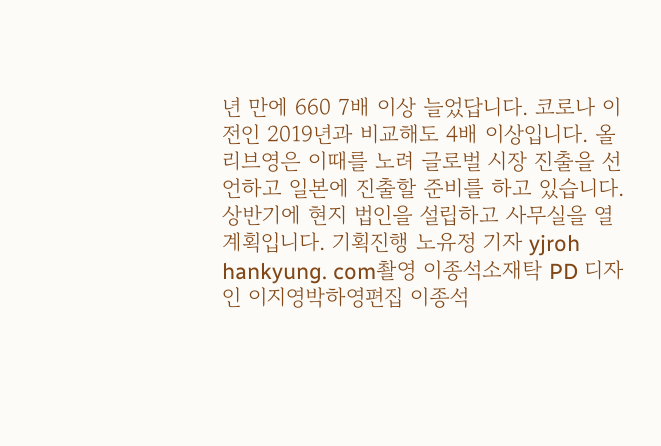년 만에 660 7배 이상 늘었답니다. 코로나 이전인 2019년과 비교해도 4배 이상입니다. 올리브영은 이때를 노려 글로벌 시장 진출을 선언하고 일본에 진출할 준비를 하고 있습니다. 상반기에 현지 법인을 설립하고 사무실을 열 계획입니다. 기획진행 노유정 기자 yjroh hankyung. com촬영 이종석소재탁 PD 디자인 이지영박하영편집 이종석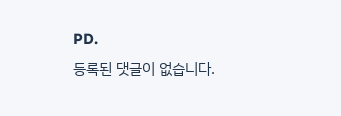PD.
등록된 댓글이 없습니다.